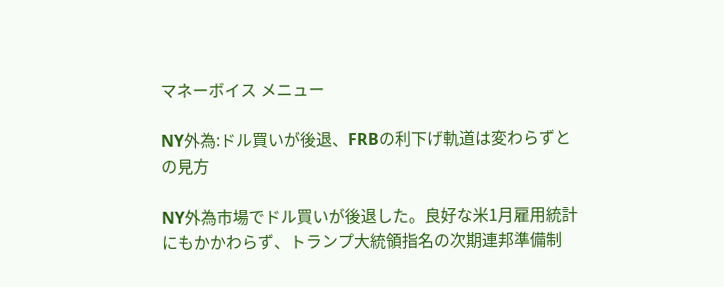マネーボイス メニュー

NY外為:ドル買いが後退、FRBの利下げ軌道は変わらずとの見方

NY外為市場でドル買いが後退した。良好な米1月雇用統計にもかかわらず、トランプ大統領指名の次期連邦準備制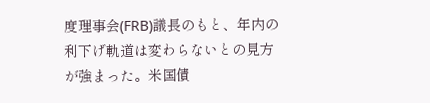度理事会(FRB)議長のもと、年内の利下げ軌道は変わらないとの見方が強まった。米国債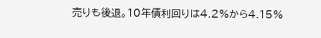売りも後退。10年債利回りは4.2%から4.15%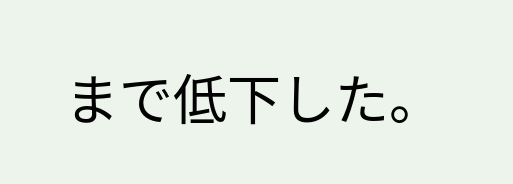まで低下した。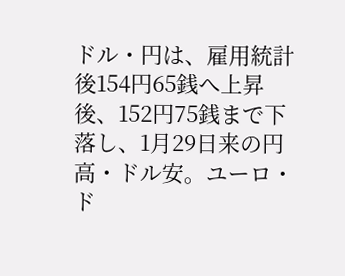ドル・円は、雇用統計後154円65銭へ上昇後、152円75銭まで下落し、1月29日来の円高・ドル安。ユーロ・ド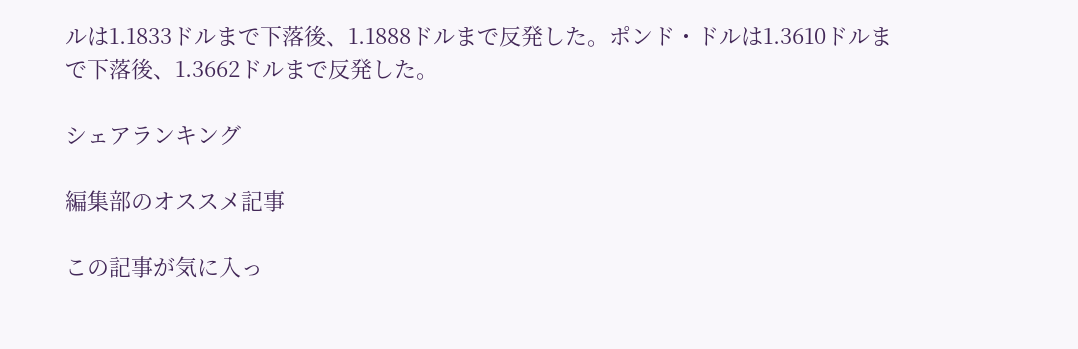ルは1.1833ドルまで下落後、1.1888ドルまで反発した。ポンド・ドルは1.3610ドルまで下落後、1.3662ドルまで反発した。

シェアランキング

編集部のオススメ記事

この記事が気に入っ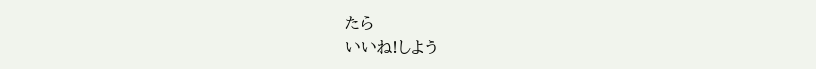たら
いいね!しよう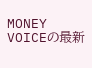MONEY VOICEの最新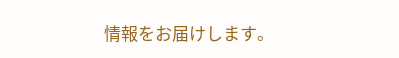情報をお届けします。